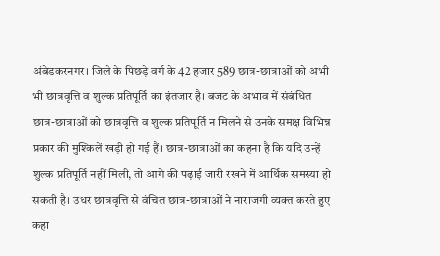अंबेडकरनगर। जिले के पिछड़े वर्ग के 42 हजार 589 छात्र-छात्राओं को अभी भी छात्रवृत्ति व शुल्क प्रतिपूर्ति का इंतजार है। बजट के अभाव में संबंधित छात्र-छात्राओं को छात्रवृत्ति व शुल्क प्रतिपूर्ति न मिलने से उनके समक्ष विभिन्न प्रकार की मुश्किलें खड़ी हो गई हैं। छात्र-छात्राओं का कहना है कि यदि उन्हें शुल्क प्रतिपूर्ति नहीं मिली, तो आगे की पढ़ाई जारी रखने में आर्थिक समस्या हो सकती है। उधर छात्रवृत्ति से वंचित छात्र-छात्राओं ने नाराजगी व्यक्त करते हुए कहा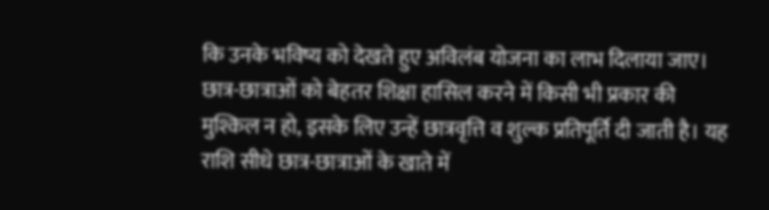कि उनके भविष्य को देखते हुए अविलंब योजना का लाभ दिलाया जाए।
छात्र-छात्राओं को बेहतर शिक्षा हासिल करने में किसी भी प्रकार की मुश्किल न हो, इसके लिए उन्हें छात्रवृत्ति व शुल्क प्रतिपूर्ति दी जाती है। यह राशि सीधे छात्र-छात्राओं के खाते में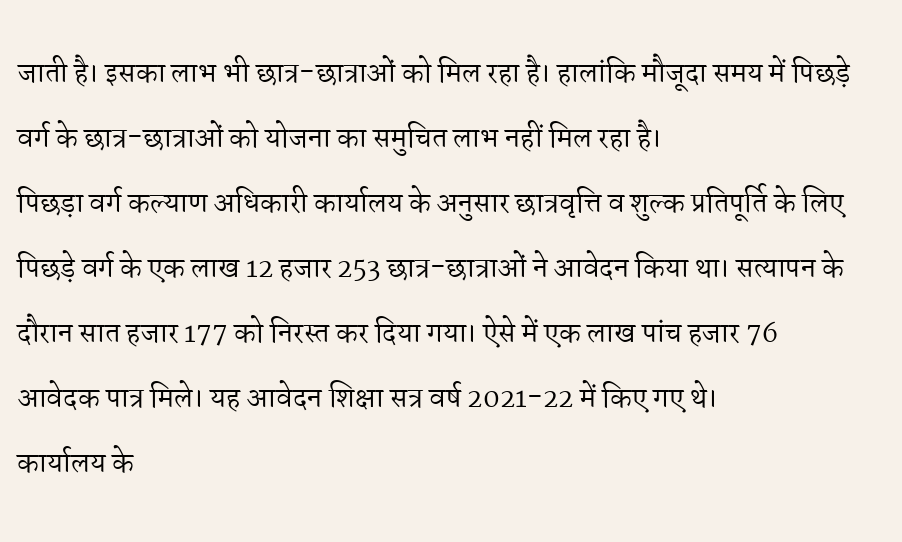जाती है। इसका लाभ भी छात्र-छात्राओं को मिल रहा है। हालांकि मौजूदा समय में पिछड़े वर्ग के छात्र-छात्राओं को योजना का समुचित लाभ नहीं मिल रहा है।
पिछड़ा वर्ग कल्याण अधिकारी कार्यालय के अनुसार छात्रवृत्ति व शुल्क प्रतिपूर्ति के लिए पिछड़े वर्ग के एक लाख 12 हजार 253 छात्र-छात्राओं ने आवेदन किया था। सत्यापन के दौरान सात हजार 177 को निरस्त कर दिया गया। ऐसे में एक लाख पांच हजार 76 आवेदक पात्र मिले। यह आवेदन शिक्षा सत्र वर्ष 2021-22 में किए गए थे।
कार्यालय के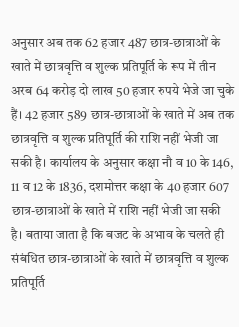अनुसार अब तक 62 हजार 487 छात्र-छात्राओं के खाते में छात्रवृत्ति व शुल्क प्रतिपूर्ति के रूप में तीन अरब 64 करोड़ दो लाख 50 हजार रुपये भेजे जा चुके हैं। 42 हजार 589 छात्र-छात्राओं के खाते में अब तक छात्रवृत्ति व शुल्क प्रतिपूर्ति की राशि नहीं भेजी जा सकी है। कार्यालय के अनुसार कक्षा नौ व 10 के 146, 11 व 12 के 1836, दशमोत्तर कक्षा के 40 हजार 607 छात्र-छात्राओं के खाते में राशि नहीं भेजी जा सकी है। बताया जाता है कि बजट के अभाव के चलते ही संबंधित छात्र-छात्राओं के खाते में छात्रवृत्ति व शुल्क प्रतिपूर्ति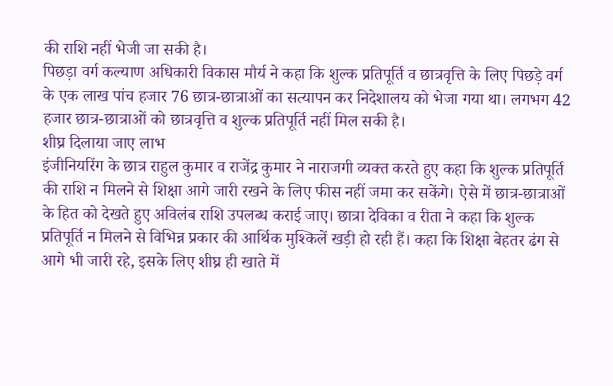की राशि नहीं भेजी जा सकी है।
पिछड़ा वर्ग कल्याण अधिकारी विकास मौर्य ने कहा कि शुल्क प्रतिपूर्ति व छात्रवृत्ति के लिए पिछड़े वर्ग के एक लाख पांच हजार 76 छात्र-छात्राओं का सत्यापन कर निदेशालय को भेजा गया था। लगभग 42 हजार छात्र-छात्राओं को छात्रवृत्ति व शुल्क प्रतिपूर्ति नहीं मिल सकी है।
शीघ्र दिलाया जाए लाभ
इंजीनियरिंग के छात्र राहुल कुमार व राजेंद्र कुमार ने नाराजगी व्यक्त करते हुए कहा कि शुल्क प्रतिपूर्ति की राशि न मिलने से शिक्षा आगे जारी रखने के लिए फीस नहीं जमा कर सकेंगे। ऐसे में छात्र-छात्राओं के हित को देखते हुए अविलंब राशि उपलब्ध कराई जाए। छात्रा देविका व रीता ने कहा कि शुल्क प्रतिपूर्ति न मिलने से विभिन्न प्रकार की आर्थिक मुश्किलें खड़ी हो रही हैं। कहा कि शिक्षा बेहतर ढंग से आगे भी जारी रहे, इसके लिए शीघ्र ही खाते में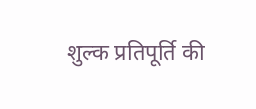शुल्क प्रतिपूर्ति की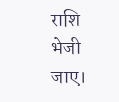राशि भेजी जाए।